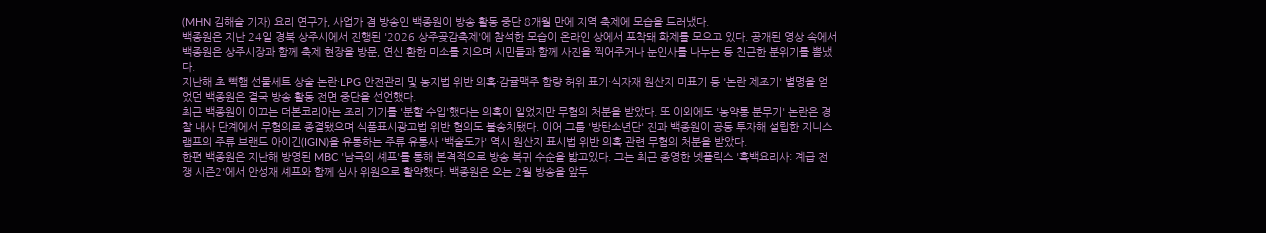(MHN 김해슬 기자) 요리 연구가, 사업가 겸 방송인 백종원이 방송 활동 중단 8개월 만에 지역 축제에 모습을 드러냈다.
백종원은 지난 24일 경북 상주시에서 진행된 '2026 상주곶감축제'에 참석한 모습이 온라인 상에서 포착돼 화제를 모으고 있다. 공개된 영상 속에서 백종원은 상주시장과 함께 축제 현장을 방문, 연신 환한 미소를 지으며 시민들과 함께 사진을 찍어주거나 눈인사를 나누는 등 친근한 분위기를 뽐냈다.
지난해 초 빽햄 선물세트 상술 논란·LPG 안전관리 및 농지법 위반 의혹·감귤맥주 함량 허위 표기·식자재 원산지 미표기 등 '논란 제조기' 별명을 얻었던 백종원은 결국 방송 활동 전면 중단을 선언했다.
최근 백종원이 이끄는 더본코리아는 조리 기기를 '분할 수입'했다는 의혹이 일었지만 무혐의 처분을 받았다. 또 이외에도 '농약통 분무기' 논란은 경찰 내사 단계에서 무혐의로 종결됐으며 식품표시광고법 위반 혐의도 불송치됐다. 이어 그룹 '방탄소년단' 진과 백종원이 공동 투자해 설립한 지니스램프의 주류 브랜드 아이긴(IGIN)을 유통하는 주류 유통사 '백술도가' 역시 원산지 표시법 위반 의혹 관련 무혐의 처분을 받았다.
한편 백종원은 지난해 방영된 MBC '남극의 셰프'를 통해 본격적으로 방송 복귀 수순을 밟고있다. 그는 최근 종영한 넷플릭스 '흑백요리사: 계급 전쟁 시즌2'에서 안성재 셰프와 함께 심사 위원으로 활약했다. 백종원은 오는 2월 방송을 앞두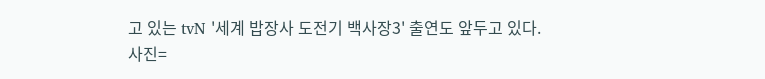고 있는 tvN '세계 밥장사 도전기 백사장3' 출연도 앞두고 있다.
사진=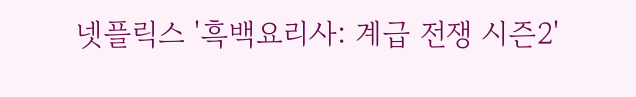넷플릭스 '흑백요리사: 계급 전쟁 시즌2'